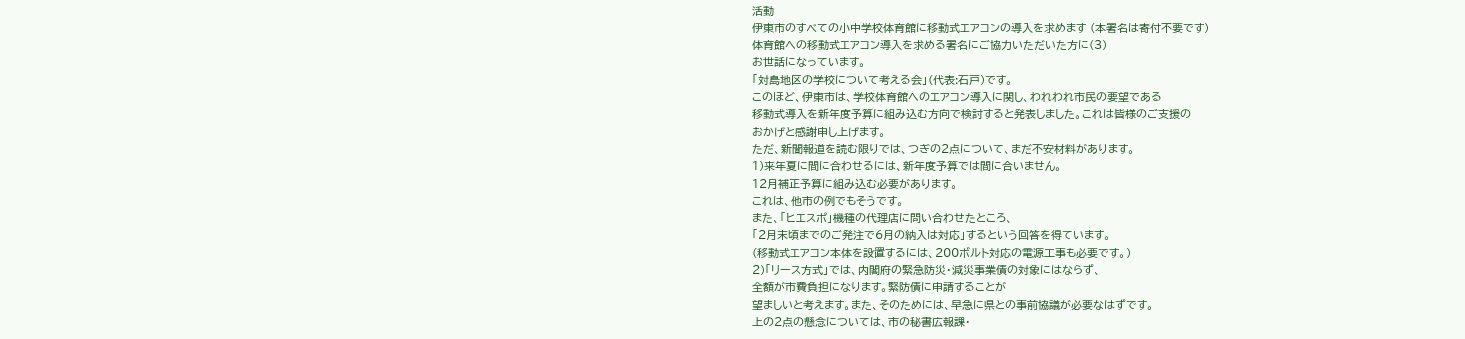活動
伊東市のすべての小中学校体育館に移動式エアコンの導入を求めます (本署名は寄付不要です)
体育館への移動式エアコン導入を求める署名にご協力いただいた方に(3)
お世話になっています。
「対島地区の学校について考える会」(代表:石戸)です。
このほど、伊東市は、学校体育館へのエアコン導入に関し、われわれ市民の要望である
移動式導入を新年度予算に組み込む方向で検討すると発表しました。これは皆様のご支援の
おかげと感謝申し上げます。
ただ、新聞報道を読む限りでは、つぎの2点について、まだ不安材料があります。
1)来年夏に間に合わせるには、新年度予算では間に合いません。
12月補正予算に組み込む必要があります。
これは、他市の例でもそうです。
また、「ヒエスポ」機種の代理店に問い合わせたところ、
「2月末頃までのご発注で6月の納入は対応」するという回答を得ています。
(移動式エアコン本体を設置するには、200ボルト対応の電源工事も必要です。)
2)「リース方式」では、内閣府の緊急防災・減災事業債の対象にはならず、
全額が市費負担になります。緊防債に申請することが
望ましいと考えます。また、そのためには、早急に県との事前協議が必要なはずです。
上の2点の懸念については、市の秘書広報課・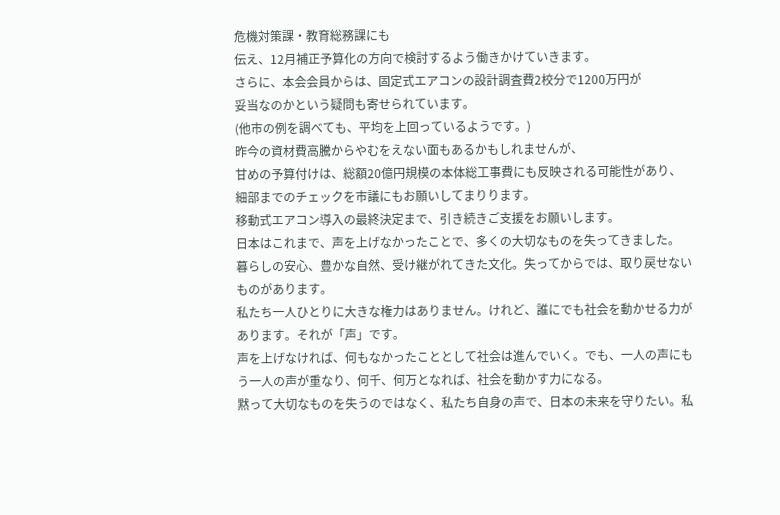危機対策課・教育総務課にも
伝え、12月補正予算化の方向で検討するよう働きかけていきます。
さらに、本会会員からは、固定式エアコンの設計調査費2校分で1200万円が
妥当なのかという疑問も寄せられています。
(他市の例を調べても、平均を上回っているようです。)
昨今の資材費高騰からやむをえない面もあるかもしれませんが、
甘めの予算付けは、総額20億円規模の本体総工事費にも反映される可能性があり、
細部までのチェックを市議にもお願いしてまりります。
移動式エアコン導入の最終決定まで、引き続きご支援をお願いします。
日本はこれまで、声を上げなかったことで、多くの大切なものを失ってきました。
暮らしの安心、豊かな自然、受け継がれてきた文化。失ってからでは、取り戻せないものがあります。
私たち一人ひとりに大きな権力はありません。けれど、誰にでも社会を動かせる力があります。それが「声」です。
声を上げなければ、何もなかったこととして社会は進んでいく。でも、一人の声にもう一人の声が重なり、何千、何万となれば、社会を動かす力になる。
黙って大切なものを失うのではなく、私たち自身の声で、日本の未来を守りたい。私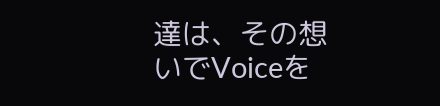達は、その想いでVoiceを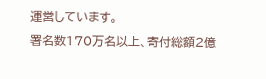運営しています。
署名数170万名以上、寄付総額2億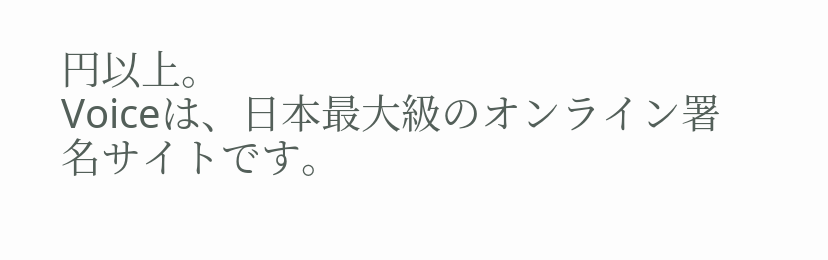円以上。
Voiceは、日本最大級のオンライン署名サイトです。